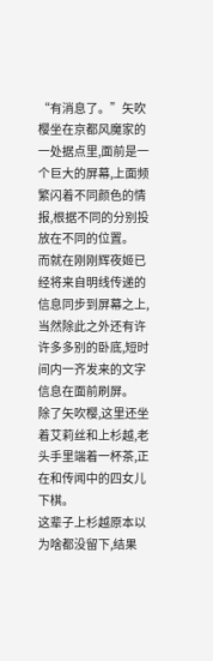“有消息了。”矢吹樱坐在京都风魔家的一处据点里,面前是一个巨大的屏幕,上面频繁闪着不同颜色的情报,根据不同的分别投放在不同的位置。
而就在刚刚辉夜姬已经将来自明线传递的信息同步到屏幕之上,当然除此之外还有许许多多别的卧底,短时间内一齐发来的文字信息在面前刷屏。
除了矢吹樱,这里还坐着艾莉丝和上杉越,老头手里端着一杯茶,正在和传闻中的四女儿下棋。
这辈子上杉越原本以为啥都没留下,结果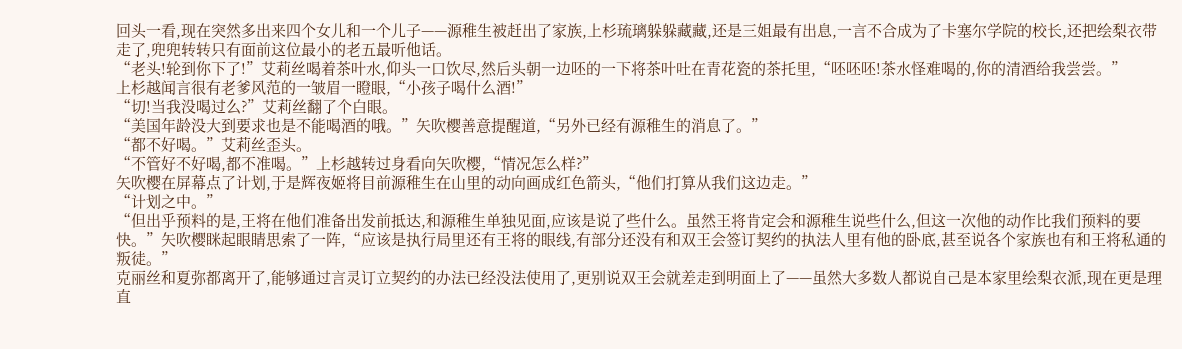回头一看,现在突然多出来四个女儿和一个儿子——源稚生被赶出了家族,上杉琉璃躲躲藏藏,还是三姐最有出息,一言不合成为了卡塞尔学院的校长,还把绘梨衣带走了,兜兜转转只有面前这位最小的老五最听他话。
“老头!轮到你下了!”艾莉丝喝着茶叶水,仰头一口饮尽,然后头朝一边呸的一下将茶叶吐在青花瓷的茶托里,“呸呸呸!茶水怪难喝的,你的清酒给我尝尝。”
上杉越闻言很有老爹风范的一皱眉一瞪眼,“小孩子喝什么酒!”
“切!当我没喝过么?”艾莉丝翻了个白眼。
“美国年龄没大到要求也是不能喝酒的哦。”矢吹樱善意提醒道,“另外已经有源稚生的消息了。”
“都不好喝。”艾莉丝歪头。
“不管好不好喝,都不准喝。”上杉越转过身看向矢吹樱,“情况怎么样?”
矢吹樱在屏幕点了计划,于是辉夜姬将目前源稚生在山里的动向画成红色箭头,“他们打算从我们这边走。”
“计划之中。”
“但出乎预料的是,王将在他们准备出发前抵达,和源稚生单独见面,应该是说了些什么。虽然王将肯定会和源稚生说些什么,但这一次他的动作比我们预料的要快。”矢吹樱眯起眼睛思索了一阵,“应该是执行局里还有王将的眼线,有部分还没有和双王会签订契约的执法人里有他的卧底,甚至说各个家族也有和王将私通的叛徒。”
克丽丝和夏弥都离开了,能够通过言灵订立契约的办法已经没法使用了,更别说双王会就差走到明面上了——虽然大多数人都说自己是本家里绘梨衣派,现在更是理直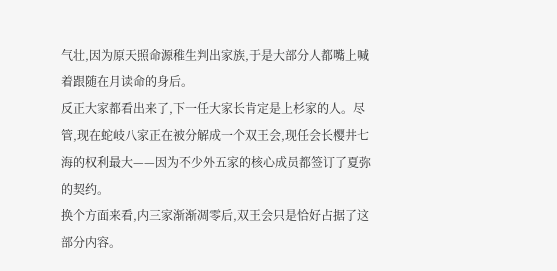气壮,因为原天照命源稚生判出家族,于是大部分人都嘴上喊着跟随在月读命的身后。
反正大家都看出来了,下一任大家长肯定是上杉家的人。尽管,现在蛇岐八家正在被分解成一个双王会,现任会长樱井七海的权利最大——因为不少外五家的核心成员都签订了夏弥的契约。
换个方面来看,内三家渐渐凋零后,双王会只是恰好占据了这部分内容。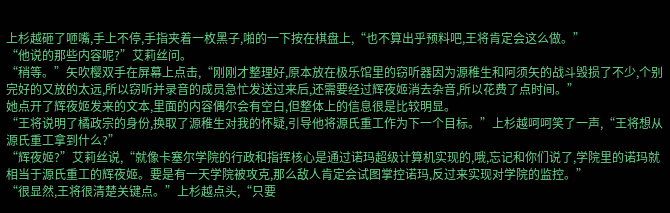上杉越砸了咂嘴,手上不停,手指夹着一枚黑子,啪的一下按在棋盘上,“也不算出乎预料吧,王将肯定会这么做。”
“他说的那些内容呢?”艾莉丝问。
“稍等。”矢吹樱双手在屏幕上点击,“刚刚才整理好,原本放在极乐馆里的窃听器因为源稚生和阿须矢的战斗毁损了不少,个别完好的又放的太远,所以窃听并录音的成员急忙发送过来后,还需要经过辉夜姬消去杂音,所以花费了点时间。”
她点开了辉夜姬发来的文本,里面的内容偶尔会有空白,但整体上的信息很是比较明显。
“王将说明了橘政宗的身份,换取了源稚生对我的怀疑,引导他将源氏重工作为下一个目标。”上杉越呵呵笑了一声,“王将想从源氏重工拿到什么?”
“辉夜姬?”艾莉丝说,“就像卡塞尔学院的行政和指挥核心是通过诺玛超级计算机实现的,哦,忘记和你们说了,学院里的诺玛就相当于源氏重工的辉夜姬。要是有一天学院被攻克,那么敌人肯定会试图掌控诺玛,反过来实现对学院的监控。”
“很显然,王将很清楚关键点。”上杉越点头,“只要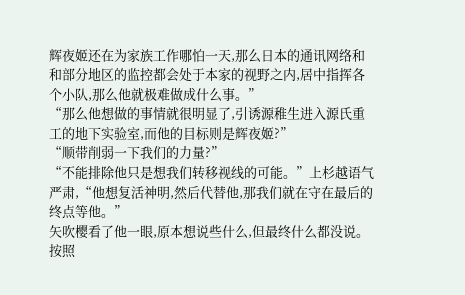辉夜姬还在为家族工作哪怕一天,那么日本的通讯网络和和部分地区的监控都会处于本家的视野之内,居中指挥各个小队,那么他就极难做成什么事。”
“那么他想做的事情就很明显了,引诱源稚生进入源氏重工的地下实验室,而他的目标则是辉夜姬?”
“顺带削弱一下我们的力量?”
“不能排除他只是想我们转移视线的可能。”上杉越语气严肃,“他想复活神明,然后代替他,那我们就在守在最后的终点等他。”
矢吹樱看了他一眼,原本想说些什么,但最终什么都没说。
按照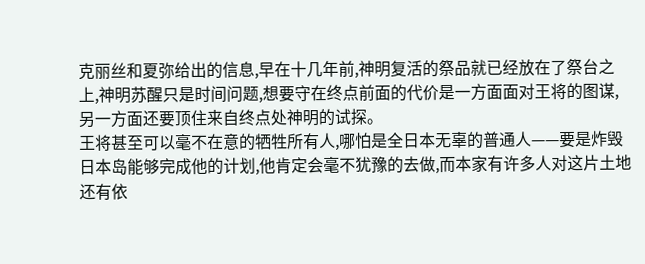克丽丝和夏弥给出的信息,早在十几年前,神明复活的祭品就已经放在了祭台之上,神明苏醒只是时间问题,想要守在终点前面的代价是一方面面对王将的图谋,另一方面还要顶住来自终点处神明的试探。
王将甚至可以毫不在意的牺牲所有人,哪怕是全日本无辜的普通人——要是炸毁日本岛能够完成他的计划,他肯定会毫不犹豫的去做,而本家有许多人对这片土地还有依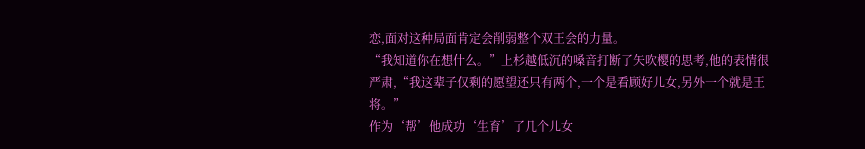恋,面对这种局面肯定会削弱整个双王会的力量。
“我知道你在想什么。”上杉越低沉的嗓音打断了矢吹樱的思考,他的表情很严肃,“我这辈子仅剩的愿望还只有两个,一个是看顾好儿女,另外一个就是王将。”
作为‘帮’他成功‘生育’了几个儿女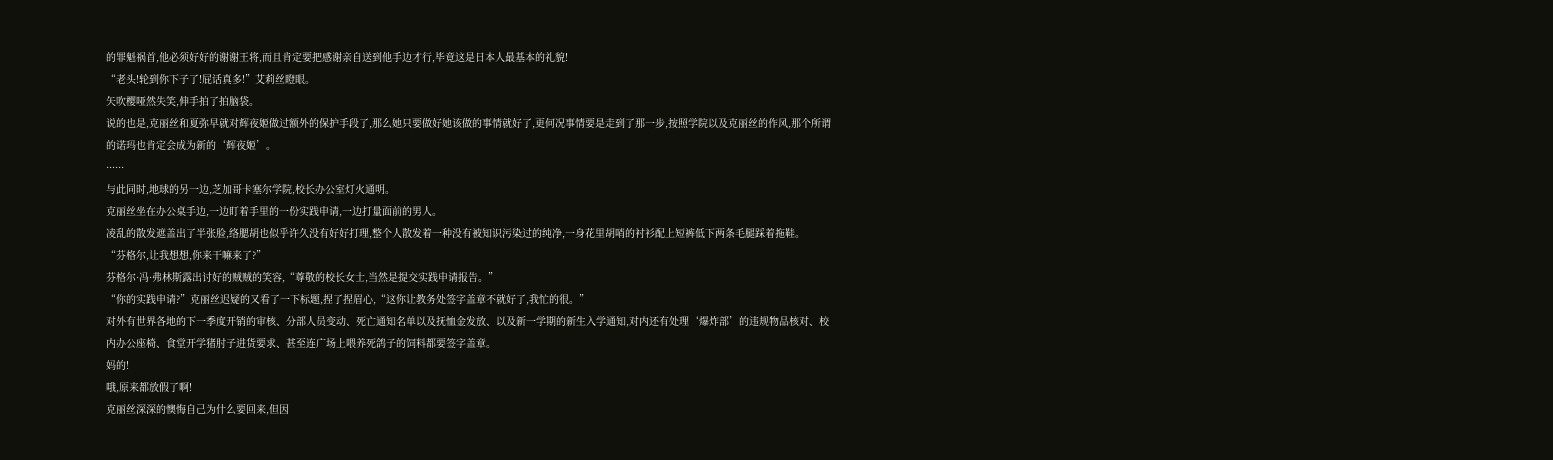的罪魁祸首,他必须好好的谢谢王将,而且肯定要把感谢亲自送到他手边才行,毕竟这是日本人最基本的礼貌!
“老头!轮到你下子了!屁话真多!”艾莉丝瞪眼。
矢吹樱哑然失笑,伸手拍了拍脑袋。
说的也是,克丽丝和夏弥早就对辉夜姬做过额外的保护手段了,那么她只要做好她该做的事情就好了,更何况事情要是走到了那一步,按照学院以及克丽丝的作风,那个所谓的诺玛也肯定会成为新的‘辉夜姬’。
······
与此同时,地球的另一边,芝加哥卡塞尔学院,校长办公室灯火通明。
克丽丝坐在办公桌手边,一边盯着手里的一份实践申请,一边打量面前的男人。
凌乱的散发遮盖出了半张脸,络腮胡也似乎许久没有好好打理,整个人散发着一种没有被知识污染过的纯净,一身花里胡哨的衬衫配上短裤低下两条毛腿踩着拖鞋。
“芬格尔,让我想想,你来干嘛来了?”
芬格尔·冯·弗林斯露出讨好的贼贼的笑容,“尊敬的校长女士,当然是提交实践申请报告。”
“你的实践申请?”克丽丝迟疑的又看了一下标题,捏了捏眉心,“这你让教务处签字盖章不就好了,我忙的很。”
对外有世界各地的下一季度开销的审核、分部人员变动、死亡通知名单以及抚恤金发放、以及新一学期的新生入学通知,对内还有处理‘爆炸部’的违规物品核对、校内办公座椅、食堂开学猪肘子进货要求、甚至连广场上喂养死鸽子的饲料都要签字盖章。
妈的!
哦,原来都放假了啊!
克丽丝深深的懊悔自己为什么要回来,但因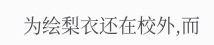为绘梨衣还在校外,而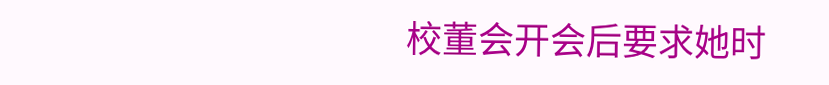校董会开会后要求她时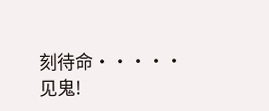刻待命·····
见鬼!